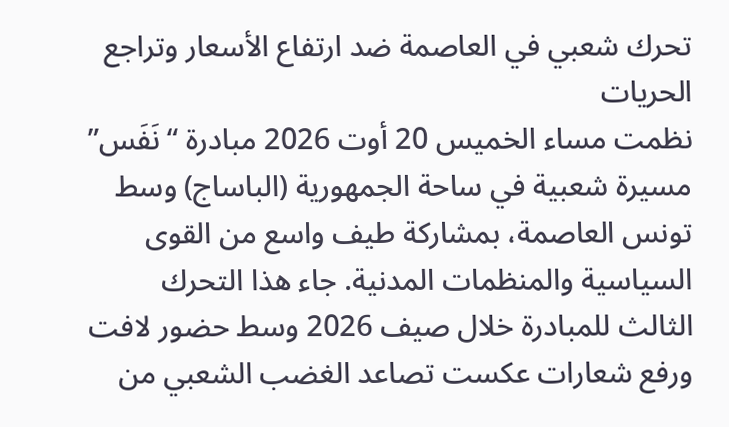تحرك شعبي في العاصمة ضد ارتفاع الأسعار وتراجع الحريات
نظمت مساء الخميس 20 أوت 2026 مبادرة “نَفَس” مسيرة شعبية في ساحة الجمهورية (الباساج) وسط تونس العاصمة، بمشاركة طيف واسع من القوى السياسية والمنظمات المدنية. جاء هذا التحرك الثالث للمبادرة خلال صيف 2026 وسط حضور لافت ورفع شعارات عكست تصاعد الغضب الشعبي من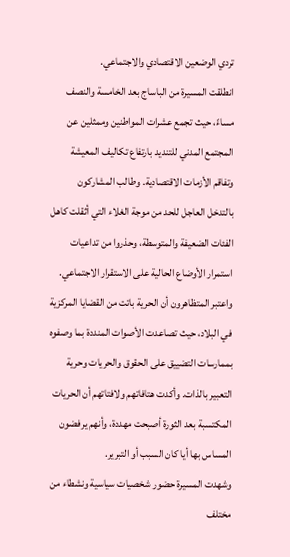تردي الوضعين الاقتصادي والاجتماعي.
انطلقت المسيرة من الباساج بعد الخامسة والنصف مساءً، حيث تجمع عشرات المواطنين وممثلين عن المجتمع المدني للتنديد بارتفاع تكاليف المعيشة وتفاقم الأزمات الاقتصادية. وطالب المشاركون بالتدخل العاجل للحد من موجة الغلاء التي أثقلت كاهل الفئات الضعيفة والمتوسطة، وحذروا من تداعيات استمرار الأوضاع الحالية على الاستقرار الاجتماعي.
واعتبر المتظاهرون أن الحرية باتت من القضايا المركزية في البلاد، حيث تصاعدت الأصوات المنددة بما وصفوه بممارسات التضييق على الحقوق والحريات وحرية التعبير بالذات. وأكدت هتافاتهم ولافتاتهم أن الحريات المكتسبة بعد الثورة أصبحت مهددة، وأنهم يرفضون المساس بها أيا كان السبب أو التبرير.
وشهدت المسيرة حضور شخصيات سياسية ونشطاء من مختلف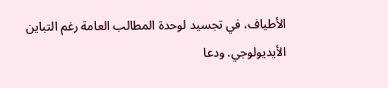الأطياف، في تجسيد لوحدة المطالب العامة رغم التباين الأيديولوجي. ودعا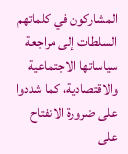المشاركون في كلماتهم السلطات إلى مراجعة سياساتها الاجتماعية والاقتصادية، كما شددوا على ضرورة الانفتاح على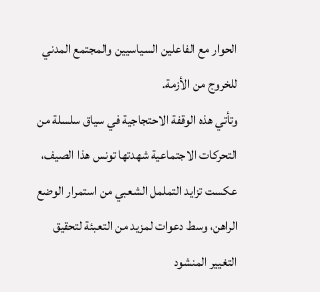الحوار مع الفاعلين السياسيين والمجتمع المدني للخروج من الأزمة.
وتأتي هذه الوقفة الاحتجاجية في سياق سلسلة من التحركات الاجتماعية شهدتها تونس هذا الصيف، عكست تزايد التململ الشعبي من استمرار الوضع الراهن، وسط دعوات لمزيد من التعبئة لتحقيق التغيير المنشود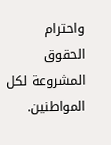واحترام الحقوق المشروعة لكل المواطنين.